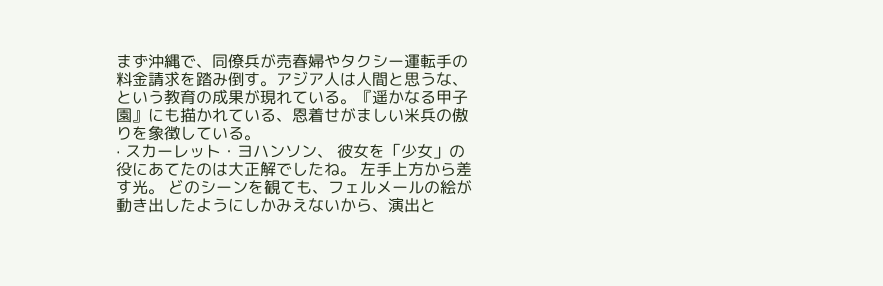まず沖縄で、同僚兵が売春婦やタクシー運転手の料金請求を踏み倒す。アジア人は人間と思うな、という教育の成果が現れている。『遥かなる甲子園』にも描かれている、恩着せがましい米兵の傲りを象徴している。
· スカーレット・ヨハンソン、 彼女を「少女」の役にあてたのは大正解でしたね。 左手上方から差す光。 どのシーンを観ても、フェルメールの絵が動き出したようにしかみえないから、演出と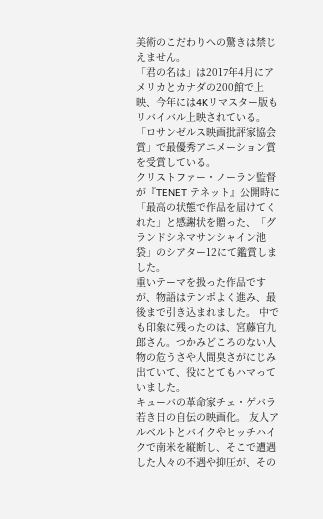美術のこだわりへの驚きは禁じえません。
「君の名は」は2017年4月にアメリカとカナダの200館で上映、今年には4Kリマスター版もリバイバル上映されている。「ロサンゼルス映画批評家協会賞」で最優秀アニメーション賞を受賞している。
クリストファー・ノーラン監督が『TENET テネット』公開時に「最高の状態で作品を届けてくれた」と感謝状を贈った、「グランドシネマサンシャイン池袋」のシアター12にて鑑賞しました。
重いテーマを扱った作品ですが、物語はテンポよく進み、最後まで引き込まれました。 中でも印象に残ったのは、宮藤官九郎さん。つかみどころのない人物の危うさや人間臭さがにじみ出ていて、役にとてもハマっていました。
キューバの革命家チェ・ゲバラ若き日の自伝の映画化。 友人アルベルトとバイクやヒッチハイクで南米を縦断し、そこで遭遇した人々の不遇や抑圧が、その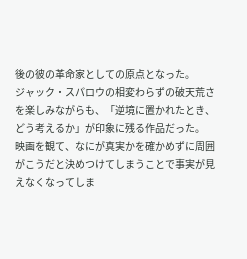後の彼の革命家としての原点となった。
ジャック・スパロウの相変わらずの破天荒さを楽しみながらも、「逆境に置かれたとき、どう考えるか」が印象に残る作品だった。
映画を観て、なにが真実かを確かめずに周囲がこうだと決めつけてしまうことで事実が見えなくなってしま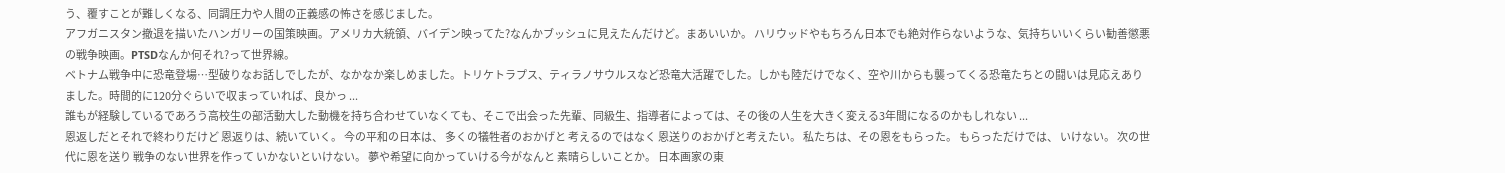う、覆すことが難しくなる、同調圧力や人間の正義感の怖さを感じました。
アフガニスタン撤退を描いたハンガリーの国策映画。アメリカ大統領、バイデン映ってた?なんかブッシュに見えたんだけど。まあいいか。 ハリウッドやもちろん日本でも絶対作らないような、気持ちいいくらい勧善懲悪の戦争映画。PTSDなんか何それ?って世界線。
ベトナム戦争中に恐竜登場…型破りなお話しでしたが、なかなか楽しめました。トリケトラプス、ティラノサウルスなど恐竜大活躍でした。しかも陸だけでなく、空や川からも襲ってくる恐竜たちとの闘いは見応えありました。時間的に120分ぐらいで収まっていれば、良かっ ...
誰もが経験しているであろう高校生の部活動大した動機を持ち合わせていなくても、そこで出会った先輩、同級生、指導者によっては、その後の人生を大きく変える3年間になるのかもしれない ...
恩返しだとそれで終わりだけど 恩返りは、続いていく。 今の平和の日本は、 多くの犠牲者のおかげと 考えるのではなく 恩送りのおかげと考えたい。 私たちは、その恩をもらった。 もらっただけでは、 いけない。 次の世代に恩を送り 戦争のない世界を作って いかないといけない。 夢や希望に向かっていける今がなんと 素晴らしいことか。 日本画家の東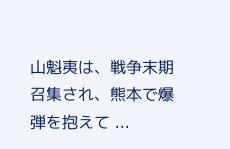山魁夷は、戦争末期 召集され、熊本で爆弾を抱えて ...